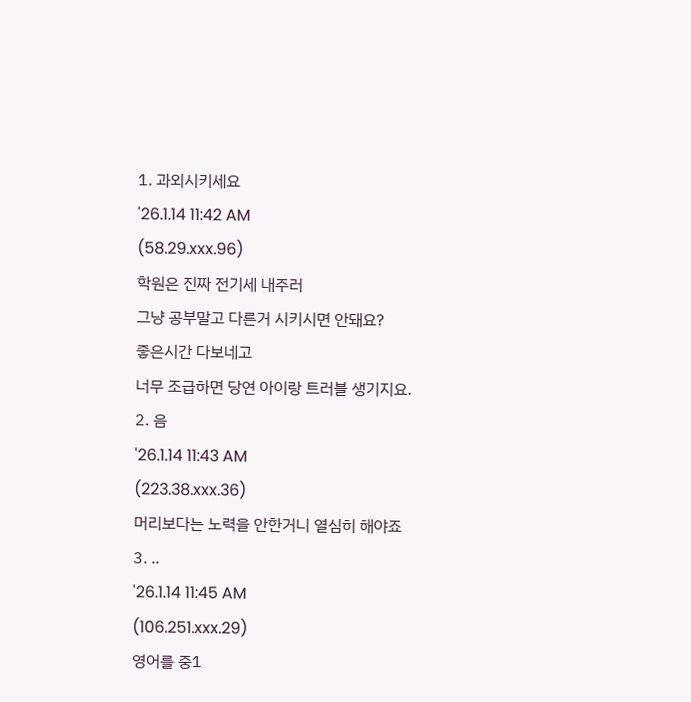1. 과외시키세요
'26.1.14 11:42 AM
(58.29.xxx.96)
학원은 진짜 전기세 내주러
그냥 공부말고 다른거 시키시면 안돼요?
좋은시간 다보네고
너무 조급하면 당연 아이랑 트러블 생기지요.
2. 음
'26.1.14 11:43 AM
(223.38.xxx.36)
머리보다는 노력을 안한거니 열심히 해야죠
3. ..
'26.1.14 11:45 AM
(106.251.xxx.29)
영어를 중1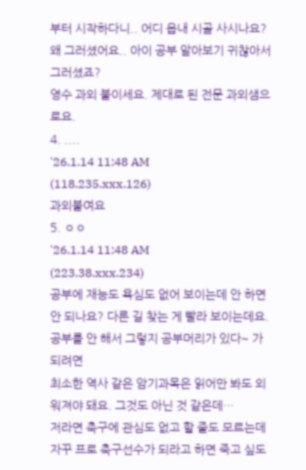부터 시작하다니.. 어디 읍내 시골 사시나요?
왜 그러셨어요.. 아이 공부 알아보기 귀찮아서 그러셨죠?
영수 과외 붙이세요. 제대로 된 전문 과외샘으로요.
4. ....
'26.1.14 11:48 AM
(118.235.xxx.126)
과외붙여요
5. ㅇㅇ
'26.1.14 11:48 AM
(223.38.xxx.234)
공부에 재능도 욕심도 없어 보이는데 안 하면 안 되나요? 다른 길 찾는 게 빨라 보이는데요.
공부를 안 해서 그렇지 공부머리가 있다~ 가 되려면
최소한 역사 같은 암기과목은 읽어만 봐도 외워져야 돼요. 그것도 아닌 것 같은데…
저라면 축구에 관심도 없고 할 줄도 모르는데 자꾸 프로 축구선수가 되라고 하면 죽고 싶도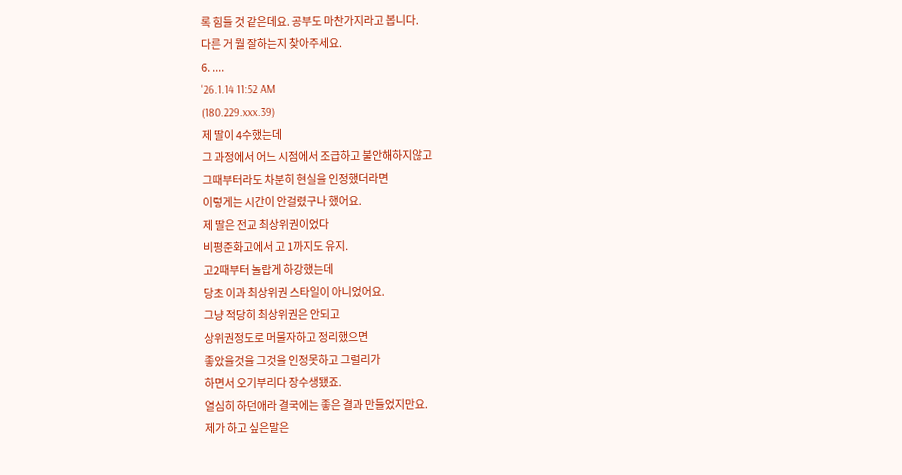록 힘들 것 같은데요. 공부도 마찬가지라고 봅니다.
다른 거 뭘 잘하는지 찾아주세요.
6. ....
'26.1.14 11:52 AM
(180.229.xxx.39)
제 딸이 4수했는데
그 과정에서 어느 시점에서 조급하고 불안해하지않고
그때부터라도 차분히 현실을 인정했더라면
이렇게는 시간이 안걸렸구나 했어요.
제 딸은 전교 최상위권이었다
비평준화고에서 고 1까지도 유지.
고2때부터 놀랍게 하강했는데
당초 이과 최상위권 스타일이 아니었어요.
그냥 적당히 최상위권은 안되고
상위권정도로 머물자하고 정리했으면
좋았을것을 그것을 인정못하고 그럴리가
하면서 오기부리다 장수생됐죠.
열심히 하던애라 결국에는 좋은 결과 만들었지만요.
제가 하고 싶은말은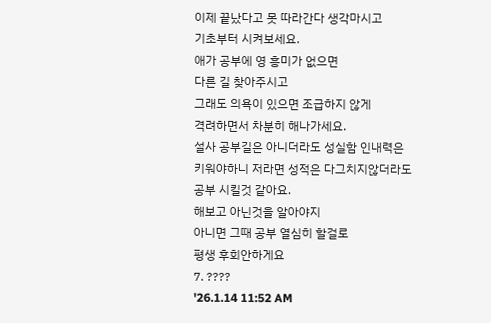이제 끝났다고 못 따라간다 생각마시고
기초부터 시켜보세요.
애가 공부에 영 흥미가 없으면
다른 길 찾아주시고
그래도 의욕이 있으면 조급하지 않게
격려하면서 차분히 해나가세요.
설사 공부길은 아니더라도 성실함 인내력은
키워야하니 저라면 성적은 다그치지않더라도
공부 시킬것 같아요.
해보고 아닌것을 알아야지
아니면 그때 공부 열심히 할걸로
평생 후회안하게요
7. ????
'26.1.14 11:52 AM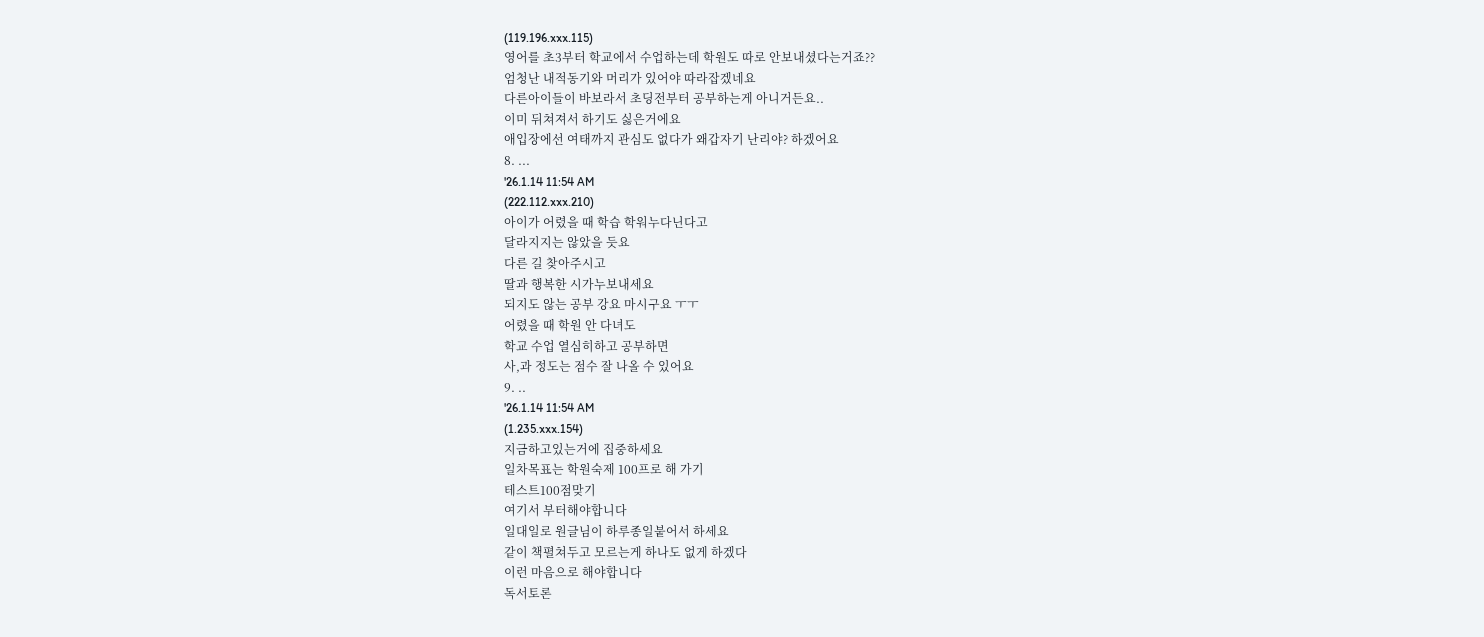(119.196.xxx.115)
영어를 초3부터 학교에서 수업하는데 학원도 따로 안보내셨다는거죠??
엄청난 내적동기와 머리가 있어야 따라잡겠네요
다른아이들이 바보라서 초딩전부터 공부하는게 아니거든요..
이미 뒤쳐져서 하기도 싫은거에요
애입장에선 여태까지 관심도 없다가 왜갑자기 난리야? 하겠어요
8. ...
'26.1.14 11:54 AM
(222.112.xxx.210)
아이가 어렸을 때 학습 학워누다닌다고
달라지지는 않았을 듯요
다른 길 찾아주시고
딸과 행복한 시가누보내세요
되지도 않는 공부 강요 마시구요 ㅜㅜ
어렸을 때 학원 안 다녀도
학교 수업 열심히하고 공부하면
사,과 정도는 점수 잘 나올 수 있어요
9. ..
'26.1.14 11:54 AM
(1.235.xxx.154)
지금하고있는거에 집중하세요
일차목표는 학원숙제 100프로 해 가기
테스트100점맞기
여기서 부터해야합니다
일대일로 원글님이 하루종일붙어서 하세요
같이 책펼쳐두고 모르는게 하나도 없게 하겠다
이런 마음으로 해야합니다
독서토론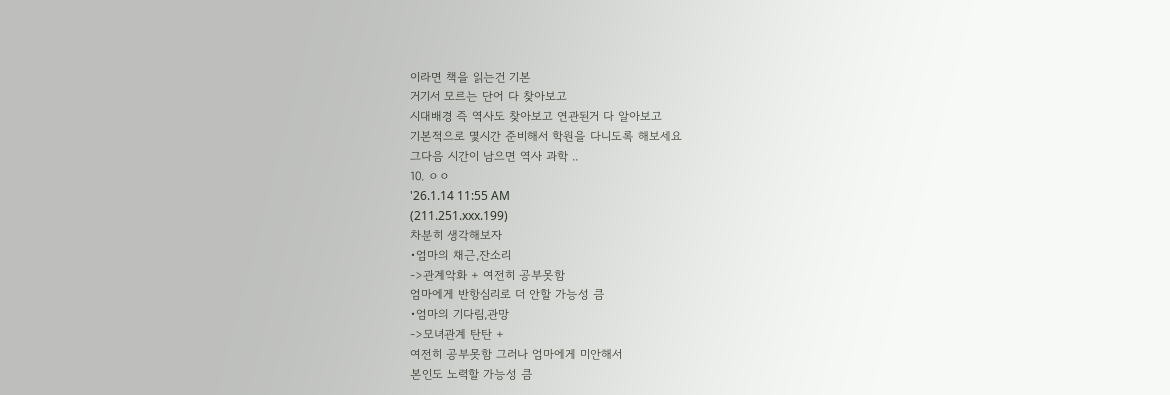이라면 책을 읽는건 기본
거기서 모르는 단어 다 찾아보고
시대배경 즉 역사도 찾아보고 연관된거 다 알아보고
기본적으로 몇시간 준비해서 학원을 다니도록 해보세요
그다음 시간이 남으면 역사 과학 ..
10. ㅇㅇ
'26.1.14 11:55 AM
(211.251.xxx.199)
차분히 생각해보자
•엄마의 채근,잔소리
->관계악화 + 여전히 공부못함
엄마에게 반항심리로 더 안할 가능성 큼
•엄마의 기다림,관망
->모녀관계 탄탄 +
여전히 공부못함 그러나 엄마에게 미안해서
본인도 노력할 가능성 큼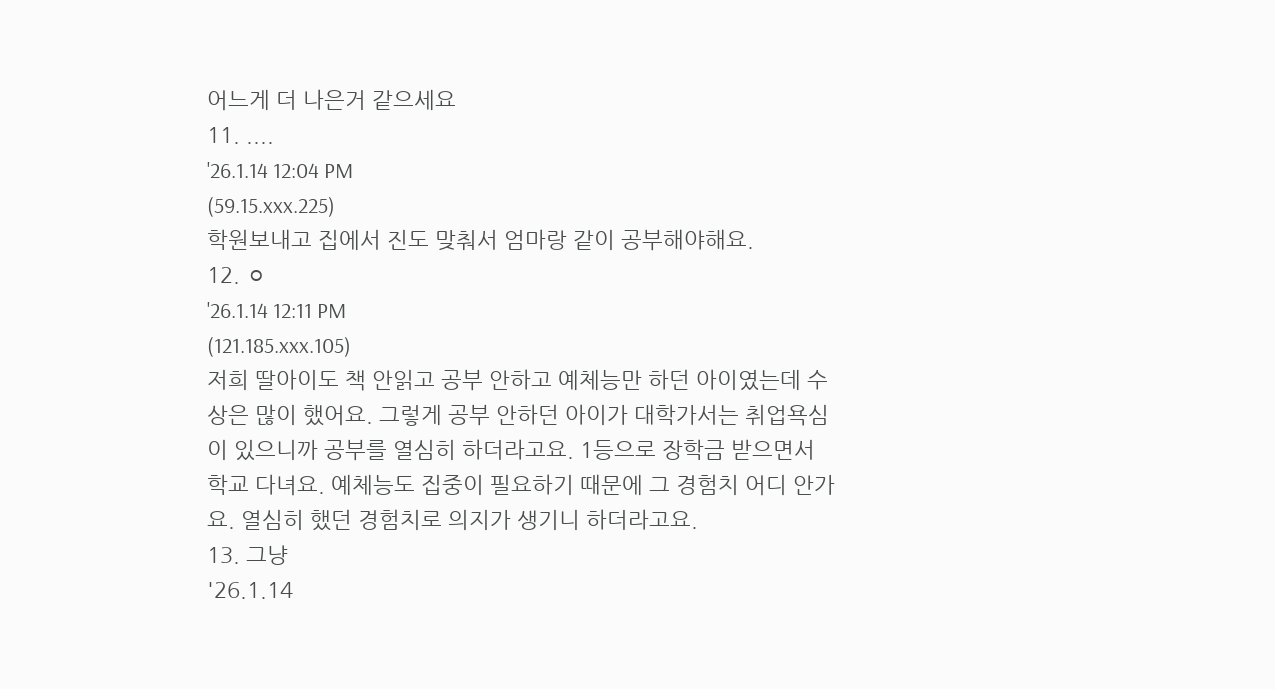어느게 더 나은거 같으세요
11. ....
'26.1.14 12:04 PM
(59.15.xxx.225)
학원보내고 집에서 진도 맞춰서 엄마랑 같이 공부해야해요.
12. ㅇ
'26.1.14 12:11 PM
(121.185.xxx.105)
저희 딸아이도 책 안읽고 공부 안하고 예체능만 하던 아이였는데 수상은 많이 했어요. 그렇게 공부 안하던 아이가 대학가서는 취업욕심이 있으니까 공부를 열심히 하더라고요. 1등으로 장학금 받으면서 학교 다녀요. 예체능도 집중이 필요하기 때문에 그 경험치 어디 안가요. 열심히 했던 경험치로 의지가 생기니 하더라고요.
13. 그냥
'26.1.14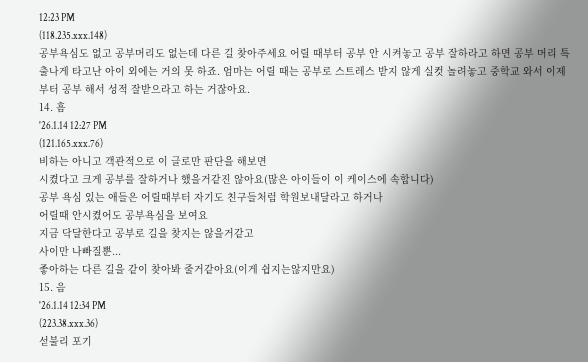12:23 PM
(118.235.xxx.148)
공부욕심도 없고 공부머리도 없는데 다른 길 찾아주세요 어릴 때부터 공부 안 시켜놓고 공부 잘하라고 하면 공부 머리 특출나게 타고난 아이 외에는 거의 못 하죠. 엄마는 어릴 때는 공부로 스트레스 받지 않게 실컷 놀려놓고 중학교 와서 이제부터 공부 해서 성적 잘받으라고 하는 거잖아요.
14. 흠
'26.1.14 12:27 PM
(121.165.xxx.76)
비하는 아니고 객관적으로 이 글로만 판단을 해보면
시켰다고 크게 공부를 잘하거나 했을거같진 않아요(많은 아이들이 이 케이스에 속합니다)
공부 욕심 있는 애들은 어릴때부터 자기도 친구들처럼 학원보내달라고 하거나
어릴때 안시켰어도 공부욕심을 보여요
지금 닥달한다고 공부로 길을 찾지는 않을거같고
사이만 나빠질뿐...
좋아하는 다른 길을 같이 찾아봐 줄거같아요(이게 쉽지는않지만요)
15. 음
'26.1.14 12:34 PM
(223.38.xxx.36)
섣불리 포기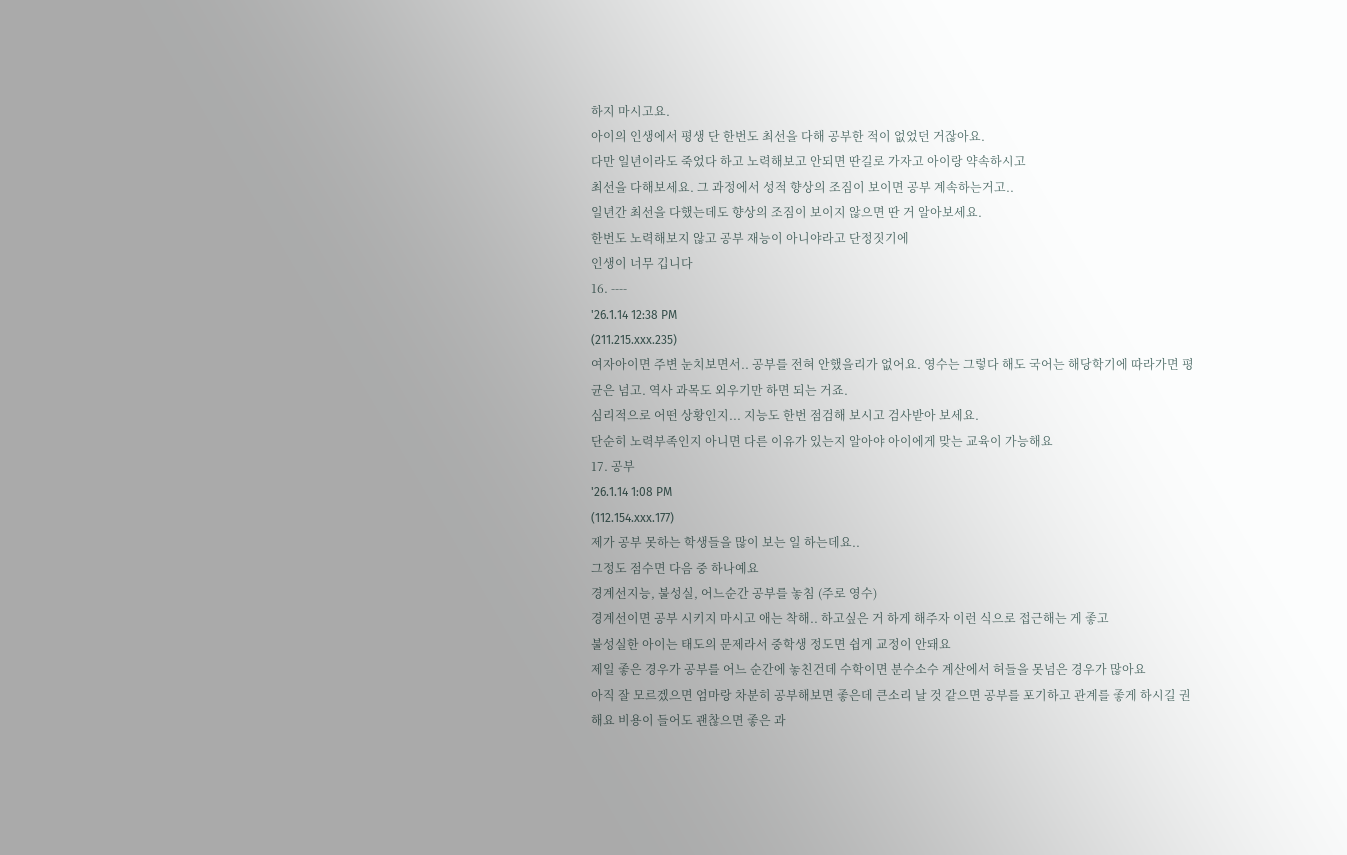하지 마시고요.
아이의 인생에서 평생 단 한번도 최선을 다해 공부한 적이 없었던 거잖아요.
다만 일년이라도 죽었다 하고 노력해보고 안되면 딴길로 가자고 아이랑 약속하시고
최선을 다해보세요. 그 과정에서 성적 향상의 조짐이 보이면 공부 계속하는거고..
일년간 최선을 다했는데도 향상의 조짐이 보이지 않으면 딴 거 알아보세요.
한번도 노력해보지 않고 공부 재능이 아니야라고 단정짓기에
인생이 너무 깁니다
16. ----
'26.1.14 12:38 PM
(211.215.xxx.235)
여자아이면 주변 눈치보면서.. 공부를 전혀 안했을리가 없어요. 영수는 그렇다 해도 국어는 해당학기에 따라가면 평균은 넘고. 역사 과목도 외우기만 하면 되는 거죠.
심리적으로 어떤 상황인지... 지능도 한번 점검해 보시고 검사받아 보세요.
단순히 노력부족인지 아니면 다른 이유가 있는지 알아야 아이에게 맞는 교육이 가능해요
17. 공부
'26.1.14 1:08 PM
(112.154.xxx.177)
제가 공부 못하는 학생들을 많이 보는 일 하는데요..
그정도 점수면 다음 중 하나예요
경계선지능, 불성실, 어느순간 공부를 놓침 (주로 영수)
경계선이면 공부 시키지 마시고 애는 착해.. 하고싶은 거 하게 해주자 이런 식으로 접근해는 게 좋고
불성실한 아이는 태도의 문제라서 중학생 정도면 쉽게 교정이 안돼요
제일 좋은 경우가 공부를 어느 순간에 놓친건데 수학이면 분수소수 계산에서 허들을 못넘은 경우가 많아요
아직 잘 모르겠으면 엄마랑 차분히 공부해보면 좋은데 큰소리 날 것 같으면 공부를 포기하고 관계를 좋게 하시길 권해요 비용이 들어도 괜찮으면 좋은 과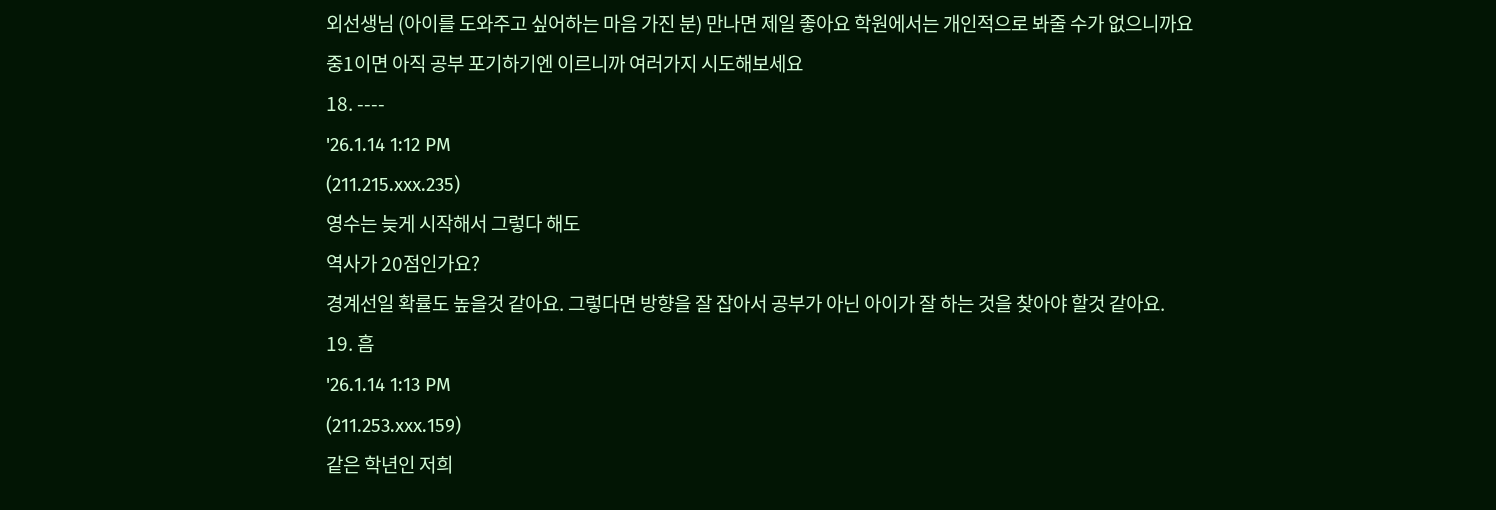외선생님 (아이를 도와주고 싶어하는 마음 가진 분) 만나면 제일 좋아요 학원에서는 개인적으로 봐줄 수가 없으니까요
중1이면 아직 공부 포기하기엔 이르니까 여러가지 시도해보세요
18. ----
'26.1.14 1:12 PM
(211.215.xxx.235)
영수는 늦게 시작해서 그렇다 해도
역사가 20점인가요?
경계선일 확률도 높을것 같아요. 그렇다면 방향을 잘 잡아서 공부가 아닌 아이가 잘 하는 것을 찾아야 할것 같아요.
19. 흠
'26.1.14 1:13 PM
(211.253.xxx.159)
같은 학년인 저희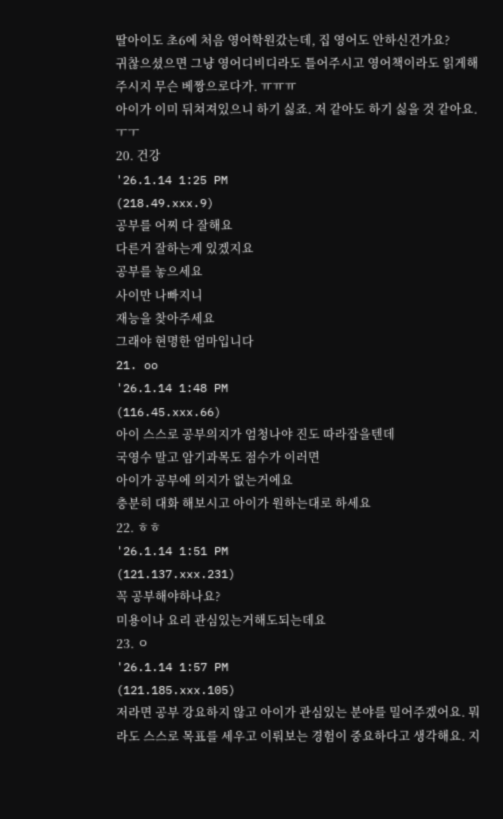딸아이도 초6에 처음 영어학원갔는데, 집 영어도 안하신건가요?
귀찮으셨으면 그냥 영어디비디라도 틀어주시고 영어책이라도 읽게해주시지 무슨 베짱으로다가. ㅠㅠㅠ
아이가 이미 뒤쳐져있으니 하기 싫죠. 저 같아도 하기 싫을 것 같아요. ㅜㅜ
20. 건강
'26.1.14 1:25 PM
(218.49.xxx.9)
공부를 어찌 다 잘해요
다른거 잘하는게 있겠지요
공부를 놓으세요
사이만 나빠지니
재능을 찾아주세요
그래야 현명한 엄마입니다
21. oo
'26.1.14 1:48 PM
(116.45.xxx.66)
아이 스스로 공부의지가 엄청나야 진도 따라잡을텐데
국영수 말고 암기과목도 점수가 이러면
아이가 공부에 의지가 없는거에요
충분히 대화 해보시고 아이가 원하는대로 하세요
22. ㅎㅎ
'26.1.14 1:51 PM
(121.137.xxx.231)
꼭 공부해야하나요?
미용이나 요리 관심있는거해도되는데요
23. ㅇ
'26.1.14 1:57 PM
(121.185.xxx.105)
저라면 공부 강요하지 않고 아이가 관심있는 분야를 밀어주겠어요. 뭐라도 스스로 목표를 세우고 이뤄보는 경험이 중요하다고 생각해요. 지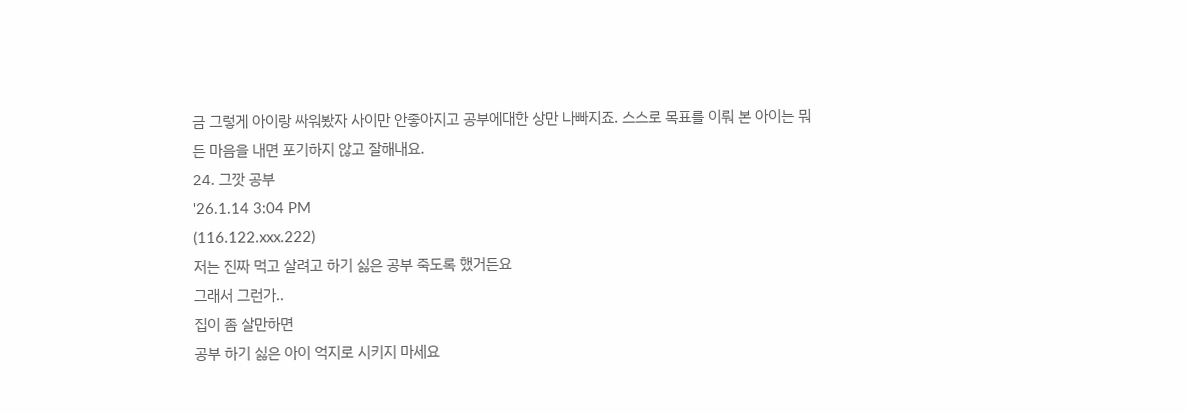금 그렇게 아이랑 싸워봤자 사이만 안좋아지고 공부에대한 상만 나빠지죠. 스스로 목표를 이뤄 본 아이는 뭐든 마음을 내면 포기하지 않고 잘해내요.
24. 그깟 공부
'26.1.14 3:04 PM
(116.122.xxx.222)
저는 진짜 먹고 살려고 하기 싫은 공부 죽도록 했거든요
그래서 그런가..
집이 좀 살만하면
공부 하기 싫은 아이 억지로 시키지 마세요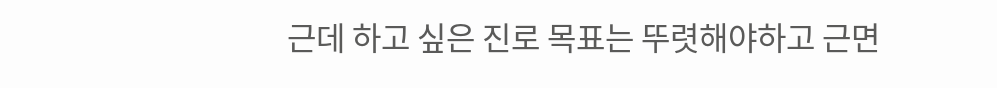근데 하고 싶은 진로 목표는 뚜렷해야하고 근면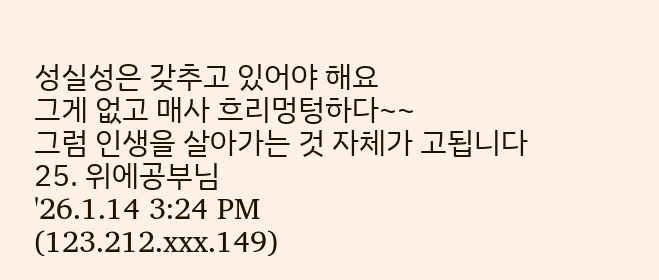성실성은 갖추고 있어야 해요
그게 없고 매사 흐리멍텅하다~~
그럼 인생을 살아가는 것 자체가 고됩니다
25. 위에공부님
'26.1.14 3:24 PM
(123.212.xxx.149)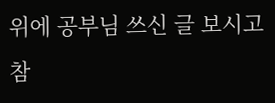위에 공부님 쓰신 글 보시고 참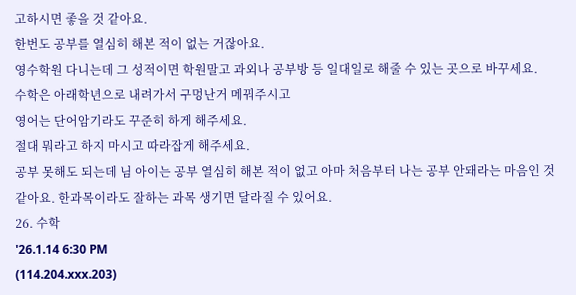고하시면 좋을 것 같아요.
한번도 공부를 열심히 해본 적이 없는 거잖아요.
영수학원 다니는데 그 성적이면 학원말고 과외나 공부방 등 일대일로 해줄 수 있는 곳으로 바꾸세요.
수학은 아래학년으로 내려가서 구멍난거 메꿔주시고
영어는 단어암기라도 꾸준히 하게 해주세요.
절대 뭐라고 하지 마시고 따라잡게 해주세요.
공부 못해도 되는데 님 아이는 공부 열심히 해본 적이 없고 아마 처음부터 나는 공부 안돼라는 마음인 것 같아요. 한과목이라도 잘하는 과목 생기면 달라질 수 있어요.
26. 수학
'26.1.14 6:30 PM
(114.204.xxx.203)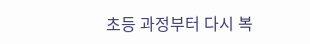초등 과정부터 다시 복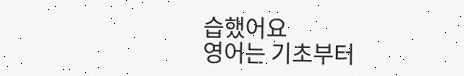습했어요
영어는 기초부터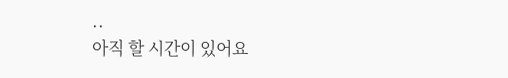..
아직 할 시간이 있어요